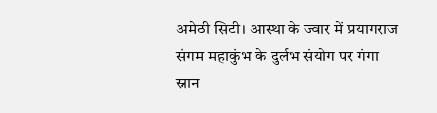अमेठी सिटी। आस्था के ज्वार में प्रयागराज संगम महाकुंभ के दुर्लभ संयोग पर गंगा स्नान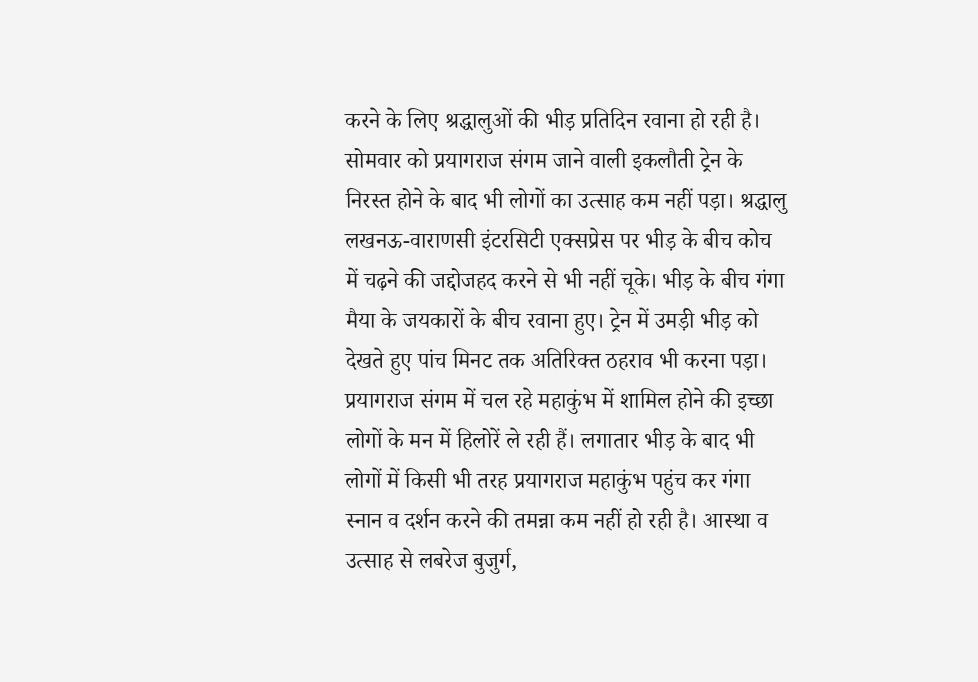करने के लिए श्रद्धालुओं की भीड़ प्रतिदिन रवाना हो रही है। सोमवार को प्रयागराज संगम जाने वाली इकलौती ट्रेन के निरस्त होने के बाद भी लोगों का उत्साह कम नहीं पड़ा। श्रद्धालु लखनऊ-वाराणसी इंटरसिटी एक्सप्रेस पर भीड़ के बीच कोच में चढ़ने की जद्दोजहद करने से भी नहीं चूके। भीड़ के बीच गंगा मैया के जयकारों के बीच रवाना हुए। ट्रेन में उमड़ी भीड़ को देखते हुए पांच मिनट तक अतिरिक्त ठहराव भी करना पड़ा।
प्रयागराज संगम में चल रहे महाकुंभ में शामिल होने की इच्छा लोगों के मन में हिलोरें ले रही हैं। लगातार भीड़ के बाद भी लोगों में किसी भी तरह प्रयागराज महाकुंभ पहुंच कर गंगा स्नान व दर्शन करने की तमन्ना कम नहीं हो रही है। आस्था व उत्साह से लबरेज बुजुर्ग,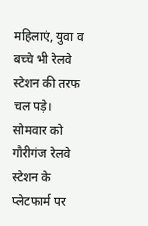महिलाएं, युवा व बच्चे भी रेलवे स्टेशन की तरफ चल पड़े। सोमवार को गौरीगंज रेलवे स्टेशन के प्लेटफार्म पर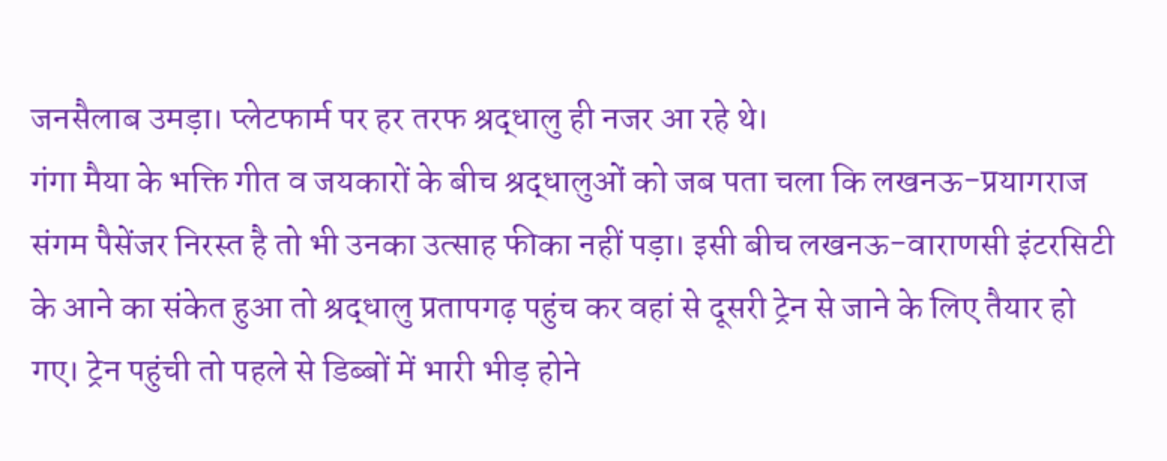जनसैलाब उमड़ा। प्लेटफार्म पर हर तरफ श्रद्धालु ही नजर आ रहे थे।
गंगा मैया के भक्ति गीत व जयकारों के बीच श्रद्धालुओं को जब पता चला कि लखनऊ-प्रयागराज संगम पैसेंजर निरस्त है तो भी उनका उत्साह फीका नहीं पड़ा। इसी बीच लखनऊ-वाराणसी इंटरसिटी के आने का संकेत हुआ तो श्रद्धालु प्रतापगढ़ पहुंच कर वहां से दूसरी ट्रेन से जाने के लिए तैयार हो गए। ट्रेन पहुंची तो पहले से डिब्बों में भारी भीड़ होने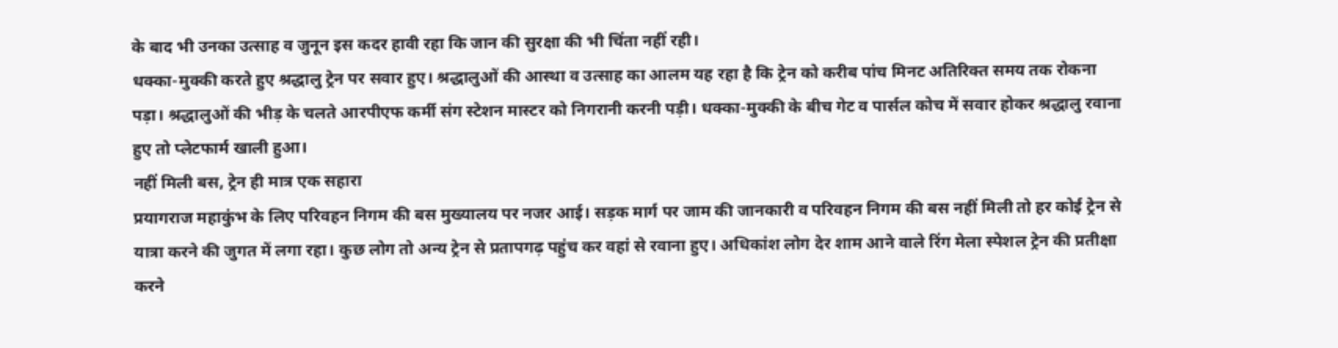के बाद भी उनका उत्साह व जुनून इस कदर हावी रहा कि जान की सुरक्षा की भी चिंता नहीं रही।
धक्का-मुक्की करते हुए श्रद्धालु ट्रेन पर सवार हुए। श्रद्धालुओं की आस्था व उत्साह का आलम यह रहा है कि ट्रेन को करीब पांच मिनट अतिरिक्त समय तक रोकना पड़ा। श्रद्धालुओं की भीड़ के चलते आरपीएफ कर्मी संग स्टेशन मास्टर को निगरानी करनी पड़ी। धक्का-मुक्की के बीच गेट व पार्सल कोच में सवार होकर श्रद्धालु रवाना हुए तो प्लेटफार्म खाली हुआ।
नहीं मिली बस, ट्रेन ही मात्र एक सहारा
प्रयागराज महाकुंभ के लिए परिवहन निगम की बस मुख्यालय पर नजर आई। सड़क मार्ग पर जाम की जानकारी व परिवहन निगम की बस नहीं मिली तो हर कोई ट्रेन से यात्रा करने की जुगत में लगा रहा। कुछ लोग तो अन्य ट्रेन से प्रतापगढ़ पहुंच कर वहां से रवाना हुए। अधिकांश लोग देर शाम आने वाले रिंग मेला स्पेशल ट्रेन की प्रतीक्षा करने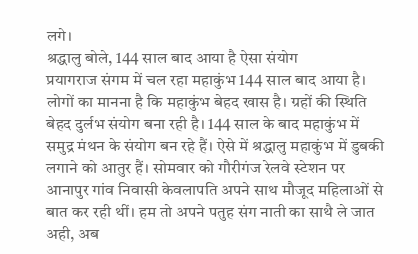लगे।
श्रद्धालु बोले, 144 साल बाद आया है ऐसा संयोग
प्रयागराज संगम में चल रहा महाकुंभ 144 साल बाद आया है। लोगों का मानना है कि महाकुंभ बेहद खास है। ग्रहों की स्थिति बेहद दुर्लभ संयोग बना रही है। 144 साल के बाद महाकुंभ में समुद्र मंथन के संयोग बन रहे हैं। ऐसे में श्रद्धालु महाकुंभ में डुबकी लगाने को आतुर हैं। सोमवार को गौरीगंज रेलवे स्टेशन पर आनापुर गांव निवासी केवलापति अपने साथ मौजूद महिलाओं से बात कर रही थीं। हम तो अपने पतुह संग नाती का साथै ले जात अही, अब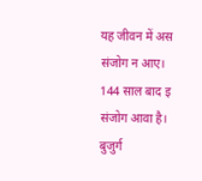यह जीवन में अस संजोग न आए। 144 साल बाद इ संजोग आवा है। बुजुर्ग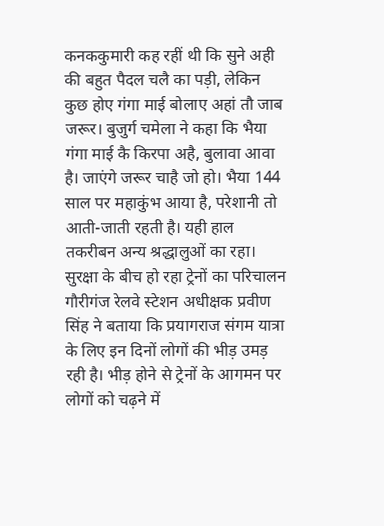कनककुमारी कह रहीं थी कि सुने अही की बहुत पैदल चलै का पड़ी, लेकिन कुछ होए गंगा माई बोलाए अहां तौ जाब जरूर। बुजुर्ग चमेला ने कहा कि भैया गंगा माई कै किरपा अहै, बुलावा आवा है। जाएंगे जरूर चाहै जो हो। भैया 144 साल पर महाकुंभ आया है, परेशानी तो आती-जाती रहती है। यही हाल तकरीबन अन्य श्रद्धालुओं का रहा।
सुरक्षा के बीच हो रहा ट्रेनों का परिचालन
गौरीगंज रेलवे स्टेशन अधीक्षक प्रवीण सिंह ने बताया कि प्रयागराज संगम यात्रा के लिए इन दिनों लोगों की भीड़ उमड़ रही है। भीड़ होने से ट्रेनों के आगमन पर लोगों को चढ़ने में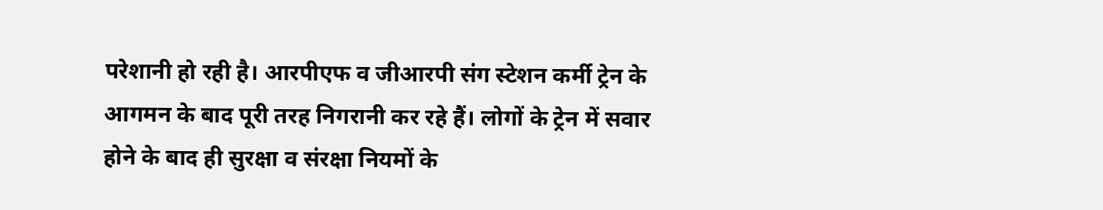परेशानी हो रही है। आरपीएफ व जीआरपी संग स्टेशन कर्मी ट्रेन के आगमन के बाद पूरी तरह निगरानी कर रहे हैं। लोगों के ट्रेन में सवार होने के बाद ही सुरक्षा व संरक्षा नियमों के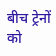बीच ट्रेनों को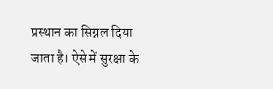प्रस्थान का सिग्नल दिया जाता है। ऐसे में सुरक्षा के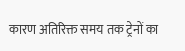कारण अतिरिक्त समय तक ट्रेनों का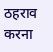ठहराव करना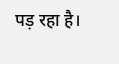पड़ रहा है।